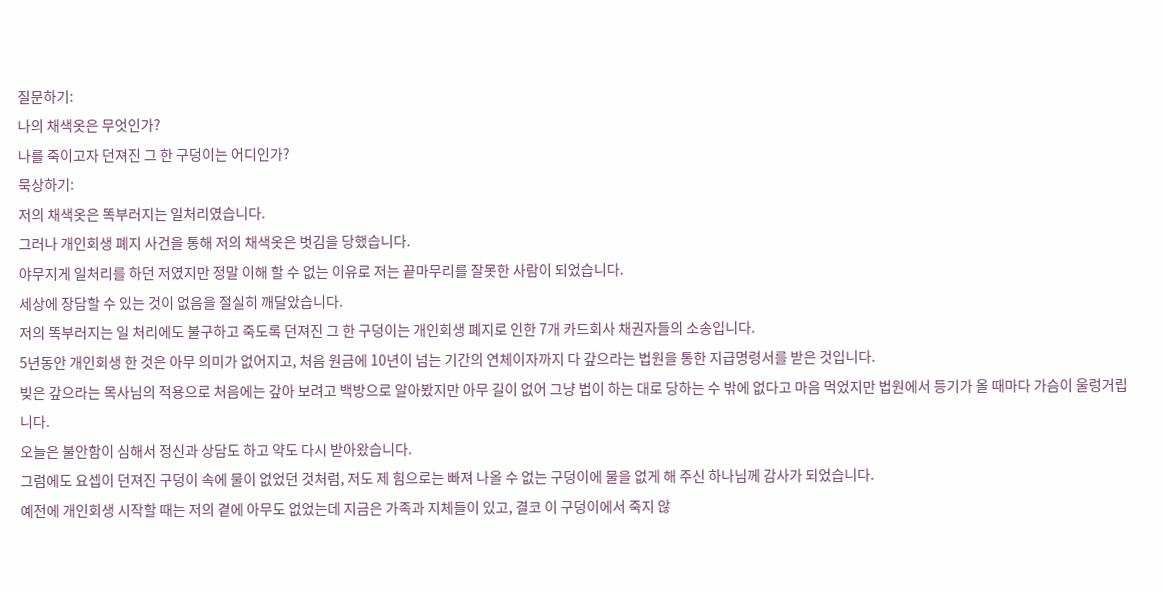질문하기:
나의 채색옷은 무엇인가?
나를 죽이고자 던져진 그 한 구덩이는 어디인가?
묵상하기:
저의 채색옷은 똑부러지는 일처리였습니다.
그러나 개인회생 폐지 사건을 통해 저의 채색옷은 벗김을 당했습니다.
야무지게 일처리를 하던 저였지만 정말 이해 할 수 없는 이유로 저는 끝마무리를 잘못한 사람이 되었습니다.
세상에 장담할 수 있는 것이 없음을 절실히 깨달았습니다.
저의 똑부러지는 일 처리에도 불구하고 죽도록 던져진 그 한 구덩이는 개인회생 폐지로 인한 7개 카드회사 채권자들의 소송입니다.
5년동안 개인회생 한 것은 아무 의미가 없어지고, 처음 원금에 10년이 넘는 기간의 연체이자까지 다 갚으라는 법원을 통한 지급명령서를 받은 것입니다.
빚은 갚으라는 목사님의 적용으로 처음에는 갚아 보려고 백방으로 알아봤지만 아무 길이 없어 그냥 법이 하는 대로 당하는 수 밖에 없다고 마음 먹었지만 법원에서 등기가 올 때마다 가슴이 울렁거립니다.
오늘은 불안함이 심해서 정신과 상담도 하고 약도 다시 받아왔습니다.
그럼에도 요셉이 던져진 구덩이 속에 물이 없었던 것처럼, 저도 제 힘으로는 빠져 나올 수 없는 구덩이에 물을 없게 해 주신 하나님께 감사가 되었습니다.
예전에 개인회생 시작할 때는 저의 곁에 아무도 없었는데 지금은 가족과 지체들이 있고, 결코 이 구덩이에서 죽지 않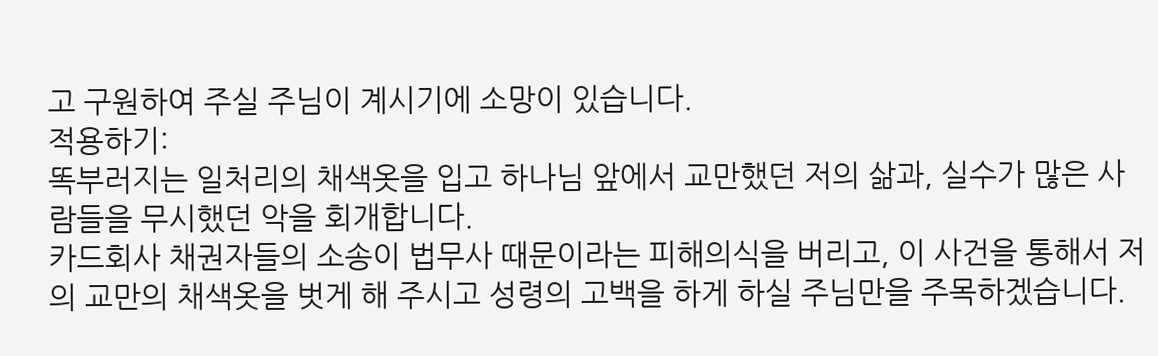고 구원하여 주실 주님이 계시기에 소망이 있습니다.
적용하기:
똑부러지는 일처리의 채색옷을 입고 하나님 앞에서 교만했던 저의 삶과, 실수가 많은 사람들을 무시했던 악을 회개합니다.
카드회사 채권자들의 소송이 법무사 때문이라는 피해의식을 버리고, 이 사건을 통해서 저의 교만의 채색옷을 벗게 해 주시고 성령의 고백을 하게 하실 주님만을 주목하겠습니다.